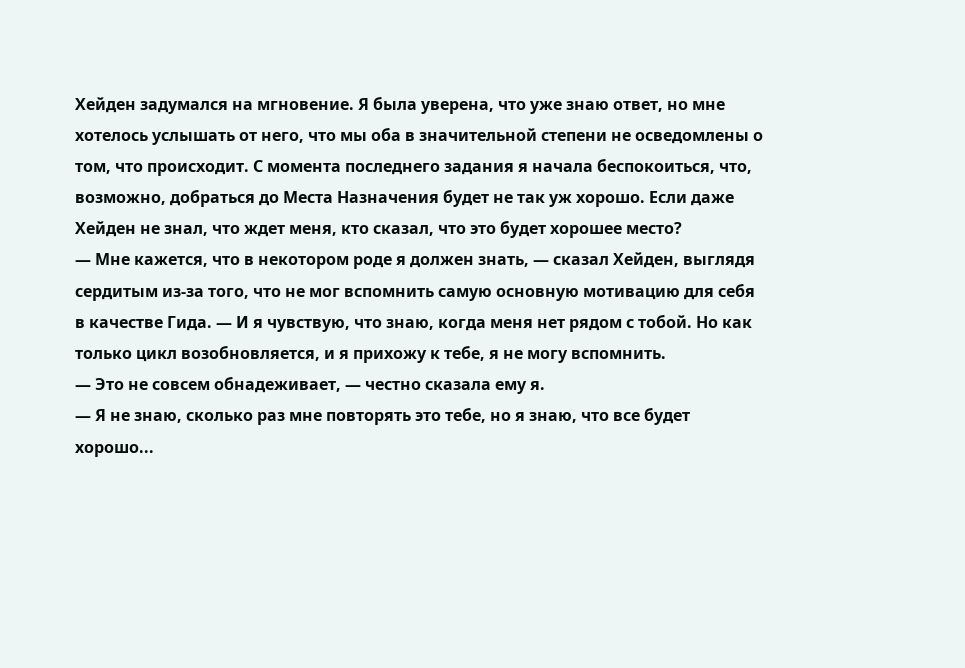Хейден задумался на мгновение. Я была уверена, что уже знаю ответ, но мне хотелось услышать от него, что мы оба в значительной степени не осведомлены о том, что происходит. С момента последнего задания я начала беспокоиться, что, возможно, добраться до Места Назначения будет не так уж хорошо. Если даже Хейден не знал, что ждет меня, кто сказал, что это будет хорошее место?
― Мне кажется, что в некотором роде я должен знать, ― сказал Хейден, выглядя сердитым из-за того, что не мог вспомнить самую основную мотивацию для себя в качестве Гида. ― И я чувствую, что знаю, когда меня нет рядом с тобой. Но как только цикл возобновляется, и я прихожу к тебе, я не могу вспомнить.
― Это не совсем обнадеживает, ― честно сказала ему я.
― Я не знаю, сколько раз мне повторять это тебе, но я знаю, что все будет хорошо...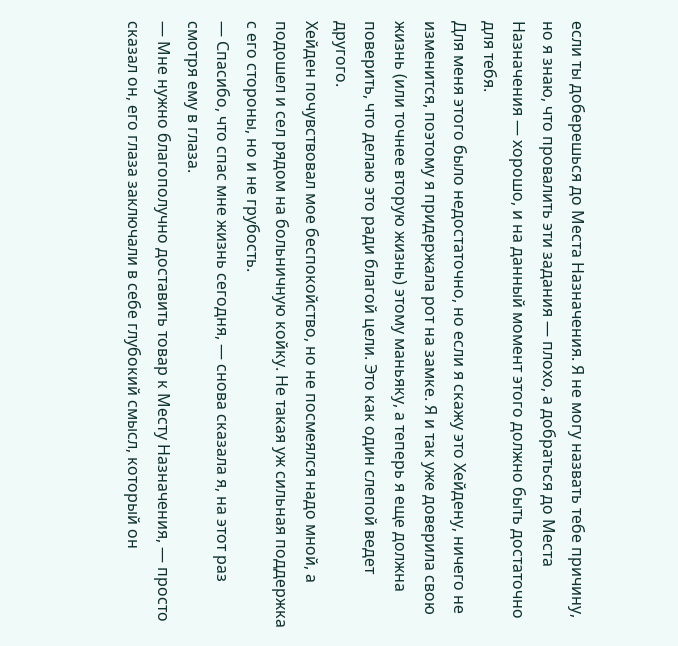если ты доберешься до Места Назначения. Я не могу назвать тебе причину, но я знаю, что провалить эти задания ― плохо, а добраться до Места Назначения ― хорошо, и на данный момент этого должно быть достаточно для тебя.
Для меня этого было недостаточно, но если я скажу это Хейдену, ничего не изменится, поэтому я придержала рот на замке. Я и так уже доверила свою жизнь (или точнее вторую жизнь) этому маньяку, а теперь я еще должна поверить, что делаю это ради благой цели. Это как один слепой ведет другого.
Хейден почувствовал мое беспокойство, но не посмеялся надо мной, а подошел и сел рядом на больничную койку. Не такая уж сильная поддержка с его стороны, но и не грубость.
― Спасибо, что спас мне жизнь сегодня, ― снова сказала я, на этот раз смотря ему в глаза.
― Мне нужно благополучно доставить товар к Месту Назначения, ― просто сказал он, его глаза заключали в себе глубокий смысл, который он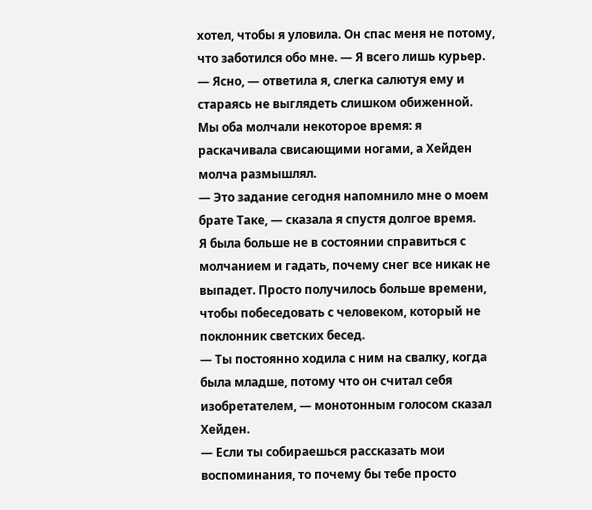хотел, чтобы я уловила. Он спас меня не потому, что заботился обо мне. ― Я всего лишь курьер.
― Ясно, ― ответила я, слегка салютуя ему и стараясь не выглядеть слишком обиженной.
Мы оба молчали некоторое время: я раскачивала свисающими ногами, а Хейден молча размышлял.
― Это задание сегодня напомнило мне о моем брате Таке, ― сказала я спустя долгое время.
Я была больше не в состоянии справиться с молчанием и гадать, почему снег все никак не выпадет. Просто получилось больше времени, чтобы побеседовать с человеком, который не поклонник светских бесед.
― Ты постоянно ходила с ним на свалку, когда была младше, потому что он считал себя изобретателем, ― монотонным голосом сказал Хейден.
― Если ты собираешься рассказать мои воспоминания, то почему бы тебе просто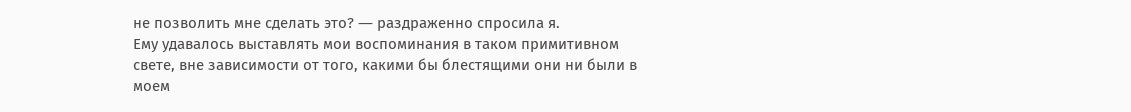не позволить мне сделать это? ― раздраженно спросила я.
Ему удавалось выставлять мои воспоминания в таком примитивном свете, вне зависимости от того, какими бы блестящими они ни были в моем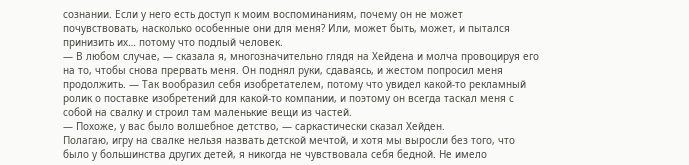сознании. Если у него есть доступ к моим воспоминаниям, почему он не может почувствовать, насколько особенные они для меня? Или, может быть, может, и пытался принизить их… потому что подлый человек.
― В любом случае, ― сказала я, многозначительно глядя на Хейдена и молча провоцируя его на то, чтобы снова прервать меня. Он поднял руки, сдаваясь, и жестом попросил меня продолжить. ― Так вообразил себя изобретателем, потому что увидел какой-то рекламный ролик о поставке изобретений для какой-то компании, и поэтому он всегда таскал меня с собой на свалку и строил там маленькие вещи из частей.
― Похоже, у вас было волшебное детство, ― саркастически сказал Хейден.
Полагаю, игру на свалке нельзя назвать детской мечтой, и хотя мы выросли без того, что было у большинства других детей, я никогда не чувствовала себя бедной. Не имело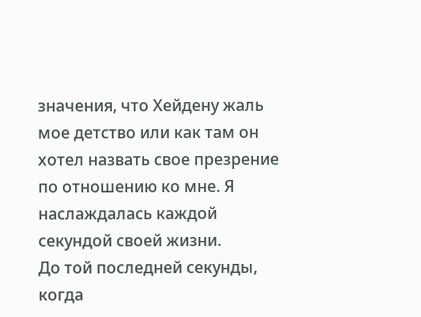значения, что Хейдену жаль мое детство или как там он хотел назвать свое презрение по отношению ко мне. Я наслаждалась каждой секундой своей жизни.
До той последней секунды, когда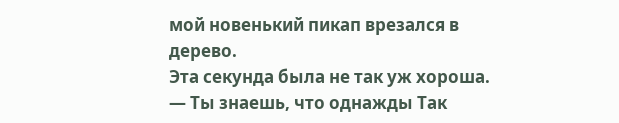мой новенький пикап врезался в дерево.
Эта секунда была не так уж хороша.
― Ты знаешь, что однажды Так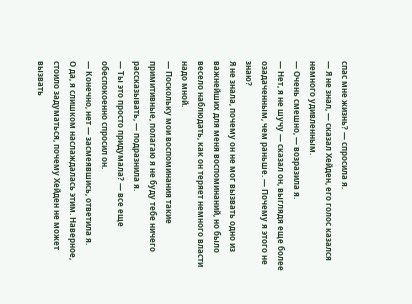спас мне жизнь? ― спросила я.
― Я не знал, ― сказал Хейден, его голос казался немного удивленным.
― Очень смешно, ― возразила я.
― Нет, я не шучу ― сказал он, выглядя еще более озадаченным, чем раньше. ― Почему я этого не знаю?
Я не знала, почему он не мог вызвать одно из важнейших для меня воспоминаний, но было весело наблюдать, как он теряет немного власти надо мной.
― Поскольку мои воспоминания такие примитивные, полагаю я не буду тебе ничего рассказывать, ― подразнила я.
― Ты это просто придумала? ― все еще обеспокоенно спросил он.
― Конечно, нет ― засмеявшись, ответила я.
О да, я слишком наслаждалась этим. Наверное, стоило задуматься, почему Хейден не может вызвать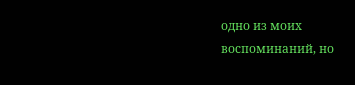одно из моих воспоминаний, но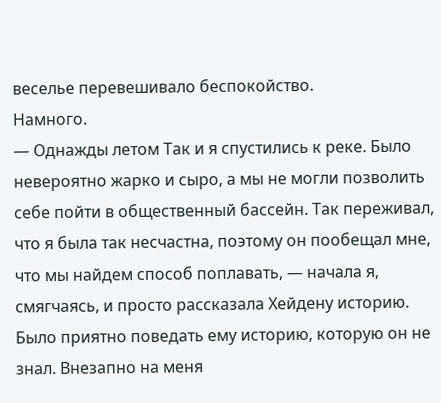веселье перевешивало беспокойство.
Намного.
― Однажды летом Так и я спустились к реке. Было невероятно жарко и сыро, а мы не могли позволить себе пойти в общественный бассейн. Так переживал, что я была так несчастна, поэтому он пообещал мне, что мы найдем способ поплавать, ― начала я, смягчаясь, и просто рассказала Хейдену историю.
Было приятно поведать ему историю, которую он не знал. Внезапно на меня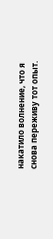накатило волнение, что я снова переживу тот опыт.